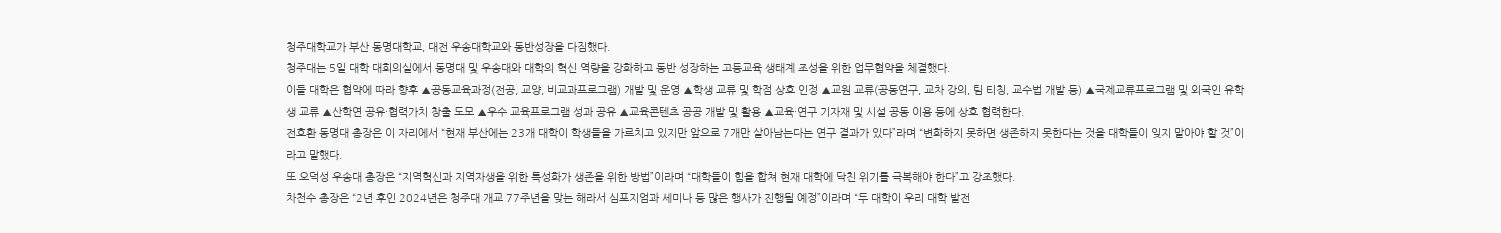청주대학교가 부산 동명대학교, 대전 우송대학교와 동반성장을 다짐했다.
청주대는 5일 대학 대회의실에서 동명대 및 우송대와 대학의 혁신 역량을 강화하고 동반 성장하는 고등교육 생태계 조성을 위한 업무협약을 체결했다.
이들 대학은 협약에 따라 향후 ▲공동교육과정(전공, 교양, 비교과프로그램) 개발 및 운영 ▲학생 교류 및 학점 상호 인정 ▲교원 교류(공동연구, 교차 강의, 팀 티칭, 교수법 개발 등) ▲국제교류프로그램 및 외국인 유학생 교류 ▲산학연 공유·협력가치 창출 도모 ▲우수 교육프로그램 성과 공유 ▲교육콘텐츠 공공 개발 및 활용 ▲교육·연구 기자재 및 시설 공동 이용 등에 상호 협력한다.
전호환 동명대 총장은 이 자리에서 “현재 부산에는 23개 대학이 학생들을 가르치고 있지만 앞으로 7개만 살아남는다는 연구 결과가 있다”라며 “변화하지 못하면 생존하지 못한다는 것을 대학들이 잊지 말아야 할 것”이라고 말했다.
또 오덕성 우송대 총장은 “지역혁신과 지역자생을 위한 특성화가 생존을 위한 방법”이라며 “대학들이 힘을 합쳐 현재 대학에 닥친 위기를 극복해야 한다”고 강조했다.
차천수 총장은 “2년 후인 2024년은 청주대 개교 77주년을 맞는 해라서 심포지엄과 세미나 등 많은 행사가 진행될 예정”이라며 “두 대학이 우리 대학 발전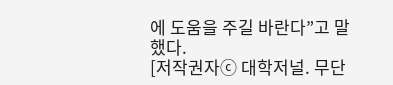에 도움을 주길 바란다”고 말했다.
[저작권자ⓒ 대학저널. 무단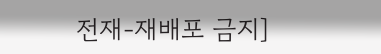전재-재배포 금지]